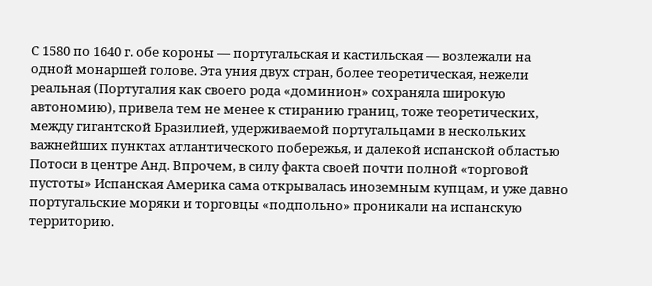С 1580 по 1640 г. обе короны — португальская и кастильская — возлежали на одной монаршей голове. Эта уния двух стран, более теоретическая, нежели реальная (Португалия как своего рода «доминион» сохраняла широкую автономию), привела тем не менее к стиранию границ, тоже теоретических, между гигантской Бразилией, удерживаемой португальцами в нескольких важнейших пунктах атлантического побережья, и далекой испанской областью Потоси в центре Анд. Впрочем, в силу факта своей почти полной «торговой пустоты» Испанская Америка сама открывалась иноземным купцам, и уже давно португальские моряки и торговцы «подпольно» проникали на испанскую территорию.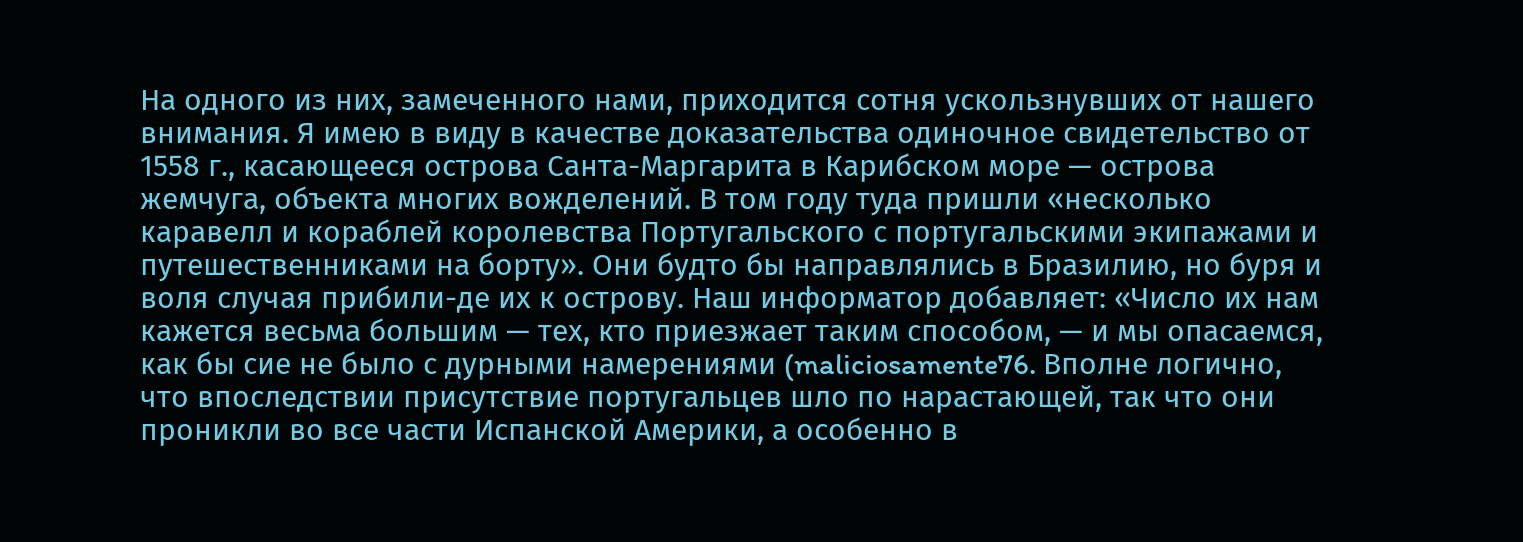На одного из них, замеченного нами, приходится сотня ускользнувших от нашего внимания. Я имею в виду в качестве доказательства одиночное свидетельство от 1558 г., касающееся острова Санта-Маргарита в Карибском море — острова жемчуга, объекта многих вожделений. В том году туда пришли «несколько каравелл и кораблей королевства Португальского с португальскими экипажами и путешественниками на борту». Они будто бы направлялись в Бразилию, но буря и воля случая прибили-де их к острову. Наш информатор добавляет: «Число их нам кажется весьма большим — тех, кто приезжает таким способом, — и мы опасаемся, как бы сие не было с дурными намерениями (maliciosamente76. Вполне логично, что впоследствии присутствие португальцев шло по нарастающей, так что они проникли во все части Испанской Америки, а особенно в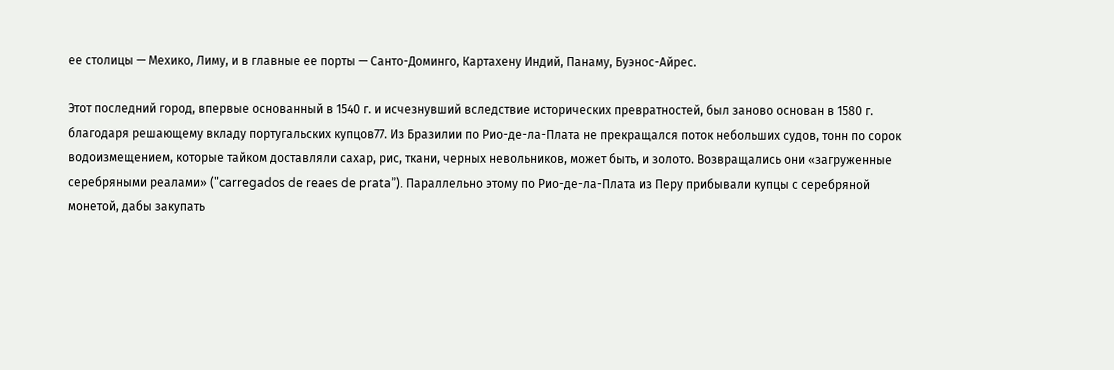ее столицы — Мехико, Лиму, и в главные ее порты — Санто-Доминго, Картахену Индий, Панаму, Буэнос-Айрес.

Этот последний город, впервые основанный в 1540 г. и исчезнувший вследствие исторических превратностей, был заново основан в 1580 г. благодаря решающему вкладу португальских купцов77. Из Бразилии по Рио-де-ла-Плата не прекращался поток небольших судов, тонн по сорок водоизмещением, которые тайком доставляли сахар, рис, ткани, черных невольников, может быть, и золото. Возвращались они «загруженные серебряными реалами» ("carregados de reaes de prata”). Параллельно этому по Рио-де-ла-Плата из Перу прибывали купцы с серебряной монетой, дабы закупать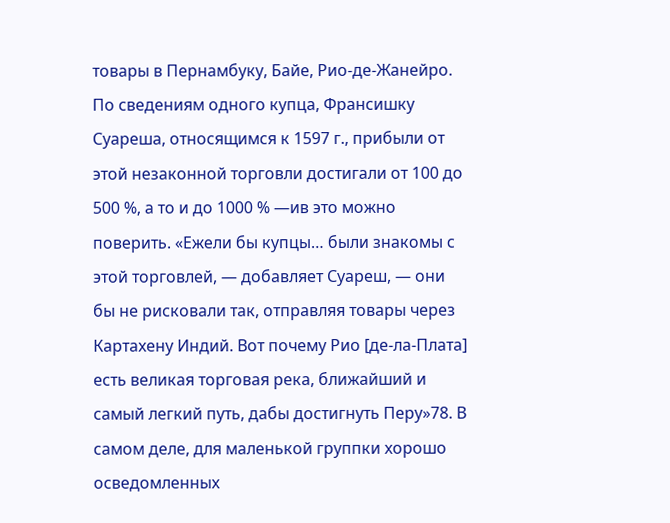товары в Пернамбуку, Байе, Рио-де-Жанейро. По сведениям одного купца, Франсишку Суареша, относящимся к 1597 г., прибыли от этой незаконной торговли достигали от 100 до 500 %, а то и до 1000 % —ив это можно поверить. «Ежели бы купцы… были знакомы с этой торговлей, — добавляет Суареш, — они бы не рисковали так, отправляя товары через Картахену Индий. Вот почему Рио [де-ла-Плата] есть великая торговая река, ближайший и самый легкий путь, дабы достигнуть Перу»78. В самом деле, для маленькой группки хорошо осведомленных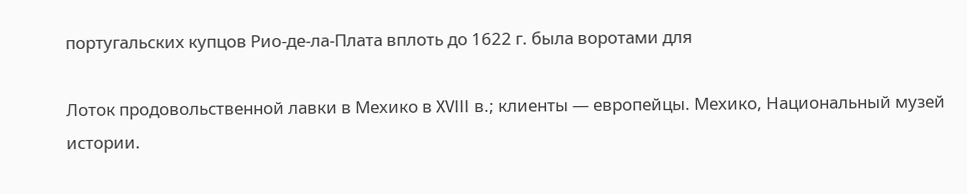португальских купцов Рио-де-ла-Плата вплоть до 1622 г. была воротами для

Лоток продовольственной лавки в Мехико в XVIII в.; клиенты — европейцы. Мехико, Национальный музей истории.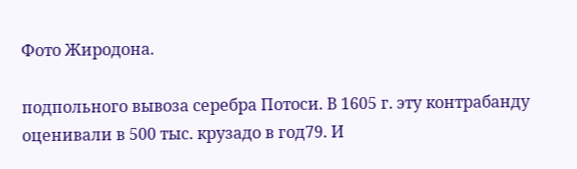Фото Жиродона.

подпольного вывоза серебра Потоси. В 1605 г. эту контрабанду оценивали в 500 тыс. крузадо в год79. И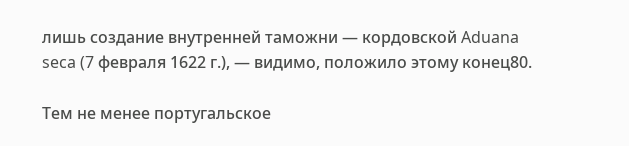лишь создание внутренней таможни — кордовской Aduana seca (7 февраля 1622 г.), — видимо, положило этому конец80.

Тем не менее португальское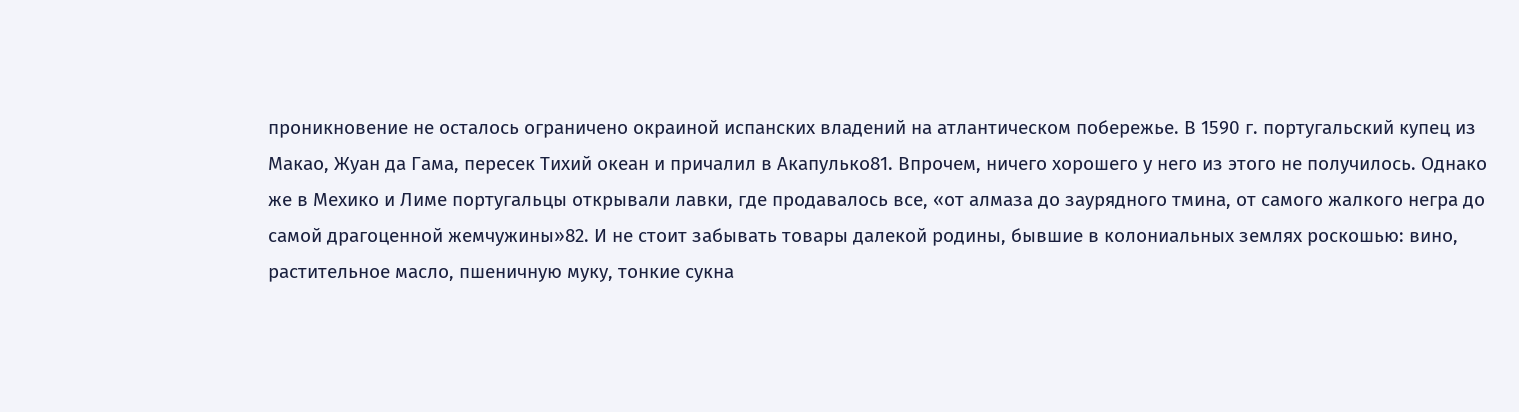проникновение не осталось ограничено окраиной испанских владений на атлантическом побережье. В 1590 г. португальский купец из Макао, Жуан да Гама, пересек Тихий океан и причалил в Акапулько81. Впрочем, ничего хорошего у него из этого не получилось. Однако же в Мехико и Лиме португальцы открывали лавки, где продавалось все, «от алмаза до заурядного тмина, от самого жалкого негра до самой драгоценной жемчужины»82. И не стоит забывать товары далекой родины, бывшие в колониальных землях роскошью: вино, растительное масло, пшеничную муку, тонкие сукна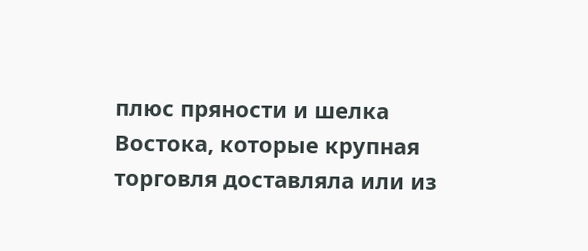плюс пряности и шелка Востока, которые крупная торговля доставляла или из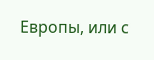Европы, или с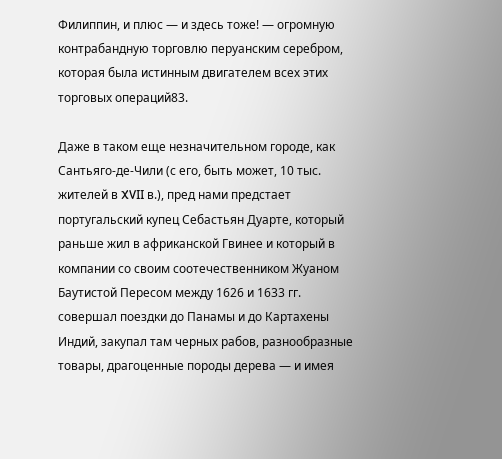Филиппин, и плюс — и здесь тоже! — огромную контрабандную торговлю перуанским серебром, которая была истинным двигателем всех этих торговых операций83.

Даже в таком еще незначительном городе, как Сантьяго-де-Чили (с его, быть может, 10 тыс. жителей в XVII в.), пред нами предстает португальский купец Себастьян Дуарте, который раньше жил в африканской Гвинее и который в компании со своим соотечественником Жуаном Баутистой Пересом между 1626 и 1633 гг. совершал поездки до Панамы и до Картахены Индий, закупал там черных рабов, разнообразные товары, драгоценные породы дерева — и имея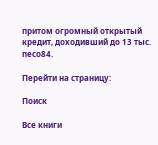притом огромный открытый кредит, доходивший до 13 тыс. песо84.

Перейти на страницу:

Поиск

Все книги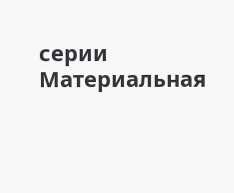серии Материальная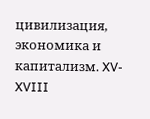цивилизация, экономика и капитализм. XV-XVIII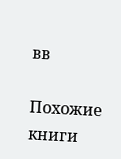вв

Похожие книги